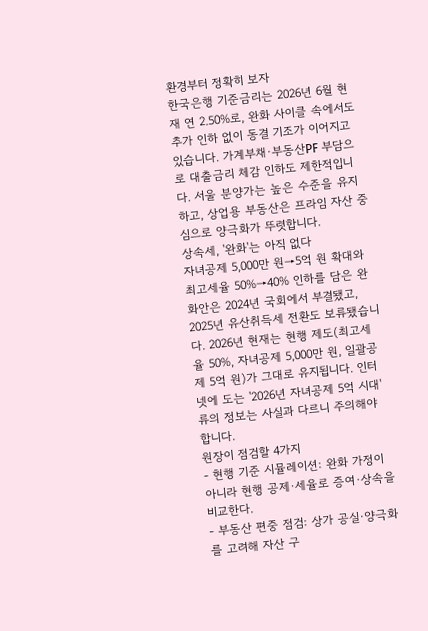환경부터 정확히 보자
한국은행 기준금리는 2026년 6월 현재 연 2.50%로, 완화 사이클 속에서도 추가 인하 없이 동결 기조가 이어지고 있습니다. 가계부채·부동산PF 부담으로 대출금리 체감 인하도 제한적입니다. 서울 분양가는 높은 수준을 유지하고, 상업용 부동산은 프라임 자산 중심으로 양극화가 뚜렷합니다.
상속세, '완화'는 아직 없다
자녀공제 5,000만 원→5억 원 확대와 최고세율 50%→40% 인하를 담은 완화안은 2024년 국회에서 부결됐고, 2025년 유산취득세 전환도 보류됐습니다. 2026년 현재는 현행 제도(최고세율 50%, 자녀공제 5,000만 원, 일괄공제 5억 원)가 그대로 유지됩니다. 인터넷에 도는 '2026년 자녀공제 5억 시대' 류의 정보는 사실과 다르니 주의해야 합니다.
원장이 점검할 4가지
- 현행 기준 시뮬레이션: 완화 가정이 아니라 현행 공제·세율로 증여·상속을 비교한다.
- 부동산 편중 점검: 상가 공실·양극화를 고려해 자산 구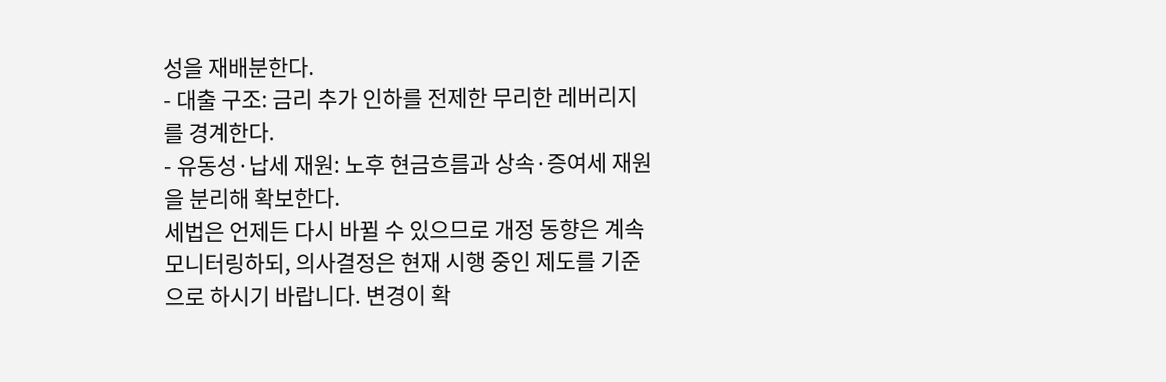성을 재배분한다.
- 대출 구조: 금리 추가 인하를 전제한 무리한 레버리지를 경계한다.
- 유동성·납세 재원: 노후 현금흐름과 상속·증여세 재원을 분리해 확보한다.
세법은 언제든 다시 바뀔 수 있으므로 개정 동향은 계속 모니터링하되, 의사결정은 현재 시행 중인 제도를 기준으로 하시기 바랍니다. 변경이 확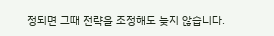정되면 그때 전략을 조정해도 늦지 않습니다.